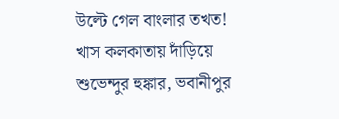উল্টে গেল বাংলার তখত! খাস কলকাতায় দাঁড়িয়ে শুভেন্দুর হুঙ্কার, ভবানীপুর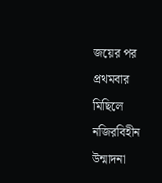জয়ের পর প্রথমবার মিছিলে নজিরবিহীন উন্মাদনা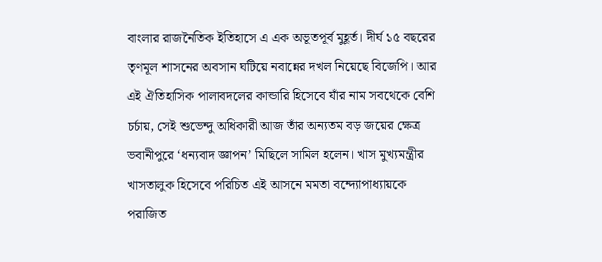বাংলার রাজনৈতিক ইতিহাসে এ এক অভূতপূর্ব মুহূর্ত। দীর্ঘ ১৫ বছরের তৃণমূল শাসনের অবসান ঘটিয়ে নবান্নের দখল নিয়েছে বিজেপি। আর এই ঐতিহাসিক পালাবদলের কান্ডারি হিসেবে যাঁর নাম সবথেকে বেশি চর্চায়, সেই শুভেন্দু অধিকারী আজ তাঁর অন্যতম বড় জয়ের ক্ষেত্র ভবানীপুরে ‘ধন্যবাদ জ্ঞাপন’ মিছিলে সামিল হলেন। খাস মুখ্যমন্ত্রীর খাসতালুক হিসেবে পরিচিত এই আসনে মমতা বন্দ্যোপাধ্যায়কে পরাজিত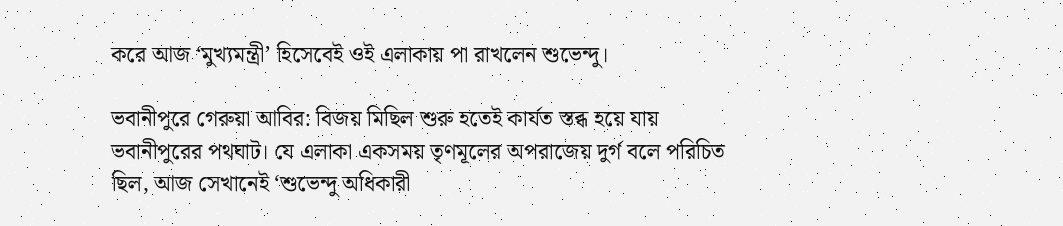করে আজ ‘মুখ্যমন্ত্রী’ হিসেবেই ওই এলাকায় পা রাখলেন শুভেন্দু।

ভবানীপুরে গেরুয়া আবির: বিজয় মিছিল শুরু হতেই কার্যত স্তব্ধ হয়ে যায় ভবানীপুরের পথঘাট। যে এলাকা একসময় তৃণমূলের অপরাজেয় দুর্গ বলে পরিচিত ছিল, আজ সেখানেই ‘শুভেন্দু অধিকারী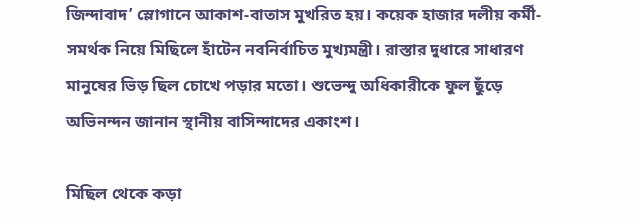জিন্দাবাদ’ স্লোগানে আকাশ-বাতাস মুখরিত হয়। কয়েক হাজার দলীয় কর্মী-সমর্থক নিয়ে মিছিলে হাঁটেন নবনির্বাচিত মুখ্যমন্ত্রী। রাস্তার দুধারে সাধারণ মানুষের ভিড় ছিল চোখে পড়ার মতো। শুভেন্দু অধিকারীকে ফুল ছুঁড়ে অভিনন্দন জানান স্থানীয় বাসিন্দাদের একাংশ।

মিছিল থেকে কড়া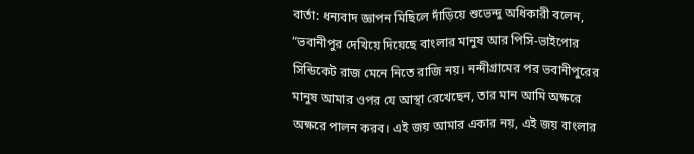বার্তা: ধন্যবাদ জ্ঞাপন মিছিলে দাঁড়িয়ে শুভেন্দু অধিকারী বলেন, “ভবানীপুর দেখিয়ে দিয়েছে বাংলার মানুষ আর পিসি-ভাইপোর সিন্ডিকেট রাজ মেনে নিতে রাজি নয়। নন্দীগ্রামের পর ভবানীপুরের মানুষ আমার ওপর যে আস্থা রেখেছেন, তার মান আমি অক্ষরে অক্ষরে পালন করব। এই জয় আমার একার নয়, এই জয় বাংলার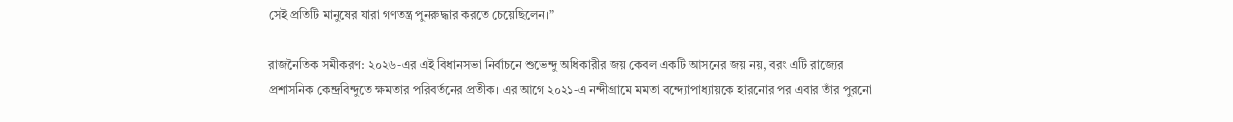সেই প্রতিটি মানুষের যারা গণতন্ত্র পুনরুদ্ধার করতে চেয়েছিলেন।”

রাজনৈতিক সমীকরণ: ২০২৬-এর এই বিধানসভা নির্বাচনে শুভেন্দু অধিকারীর জয় কেবল একটি আসনের জয় নয়, বরং এটি রাজ্যের প্রশাসনিক কেন্দ্রবিন্দুতে ক্ষমতার পরিবর্তনের প্রতীক। এর আগে ২০২১-এ নন্দীগ্রামে মমতা বন্দ্যোপাধ্যায়কে হারনোর পর এবার তাঁর পুরনো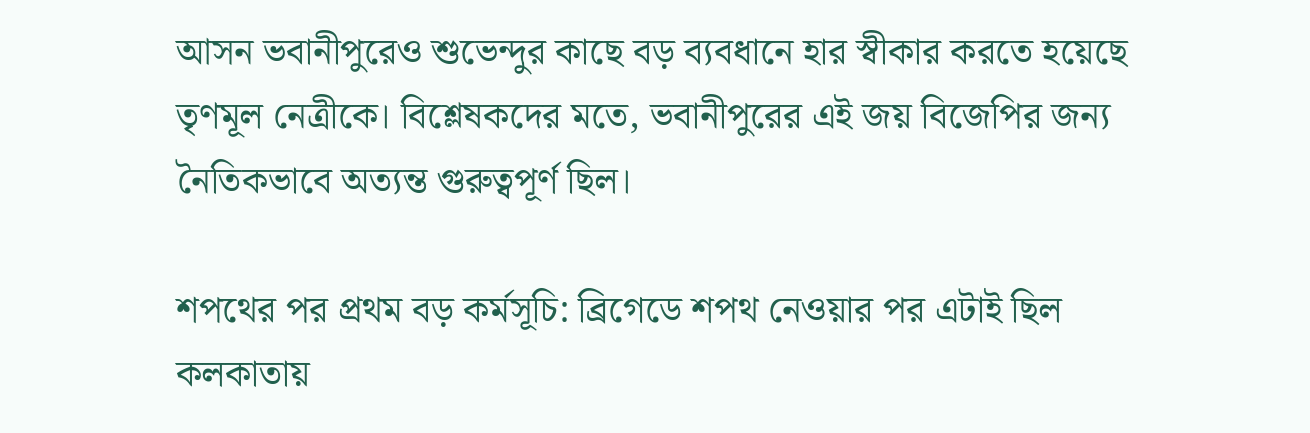আসন ভবানীপুরেও শুভেন্দুর কাছে বড় ব্যবধানে হার স্বীকার করতে হয়েছে তৃণমূল নেত্রীকে। বিশ্লেষকদের মতে, ভবানীপুরের এই জয় বিজেপির জন্য নৈতিকভাবে অত্যন্ত গুরুত্বপূর্ণ ছিল।

শপথের পর প্রথম বড় কর্মসূচি: ব্রিগেডে শপথ নেওয়ার পর এটাই ছিল কলকাতায়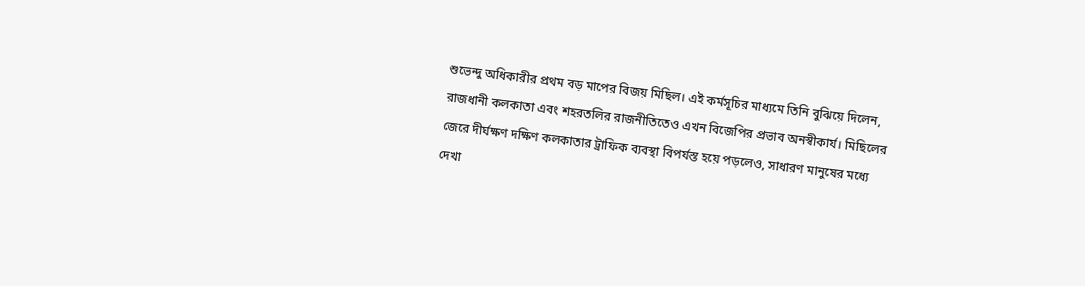শুভেন্দু অধিকারীর প্রথম বড় মাপের বিজয় মিছিল। এই কর্মসূচির মাধ্যমে তিনি বুঝিয়ে দিলেন, রাজধানী কলকাতা এবং শহরতলির রাজনীতিতেও এখন বিজেপির প্রভাব অনস্বীকার্য। মিছিলের জেরে দীর্ঘক্ষণ দক্ষিণ কলকাতার ট্রাফিক ব্যবস্থা বিপর্যস্ত হয়ে পড়লেও, সাধারণ মানুষের মধ্যে দেখা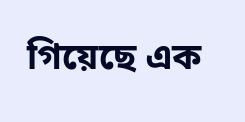গিয়েছে এক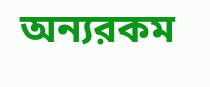অন্যরকম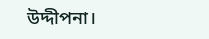উদ্দীপনা।